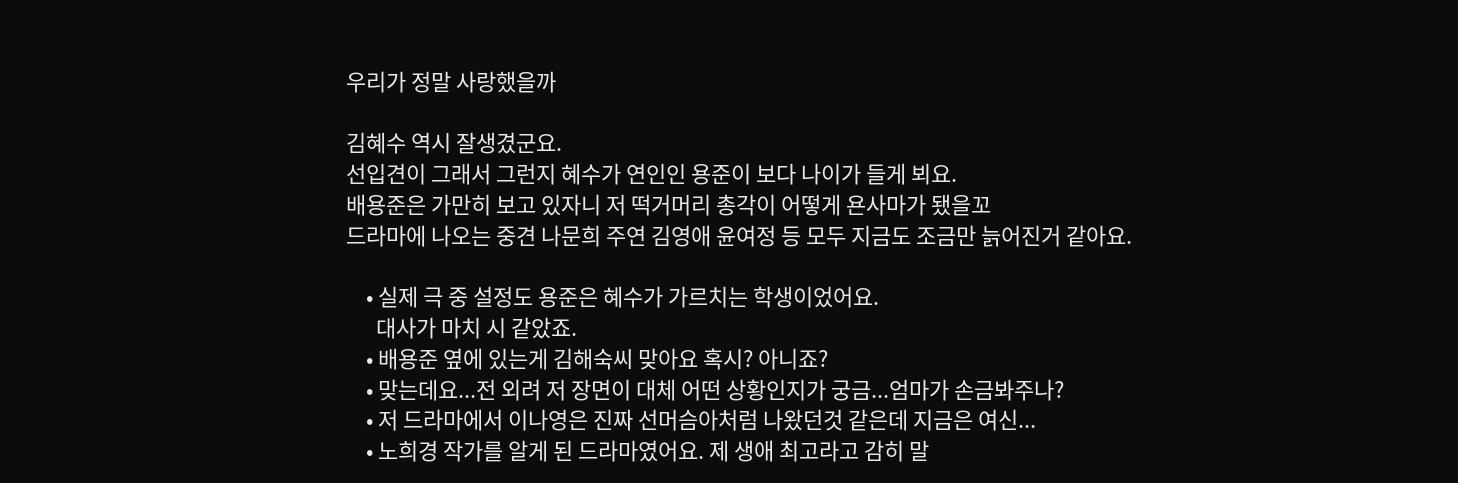우리가 정말 사랑했을까

김혜수 역시 잘생겼군요.
선입견이 그래서 그런지 혜수가 연인인 용준이 보다 나이가 들게 뵈요.
배용준은 가만히 보고 있자니 저 떡거머리 총각이 어떻게 욘사마가 됐을꼬
드라마에 나오는 중견 나문희 주연 김영애 윤여정 등 모두 지금도 조금만 늙어진거 같아요.

    • 실제 극 중 설정도 용준은 혜수가 가르치는 학생이었어요.
      대사가 마치 시 같았죠.
    • 배용준 옆에 있는게 김해숙씨 맞아요 혹시? 아니죠?
    • 맞는데요...전 외려 저 장면이 대체 어떤 상황인지가 궁금...엄마가 손금봐주나?
    • 저 드라마에서 이나영은 진짜 선머슴아처럼 나왔던것 같은데 지금은 여신...
    • 노희경 작가를 알게 된 드라마였어요. 제 생애 최고라고 감히 말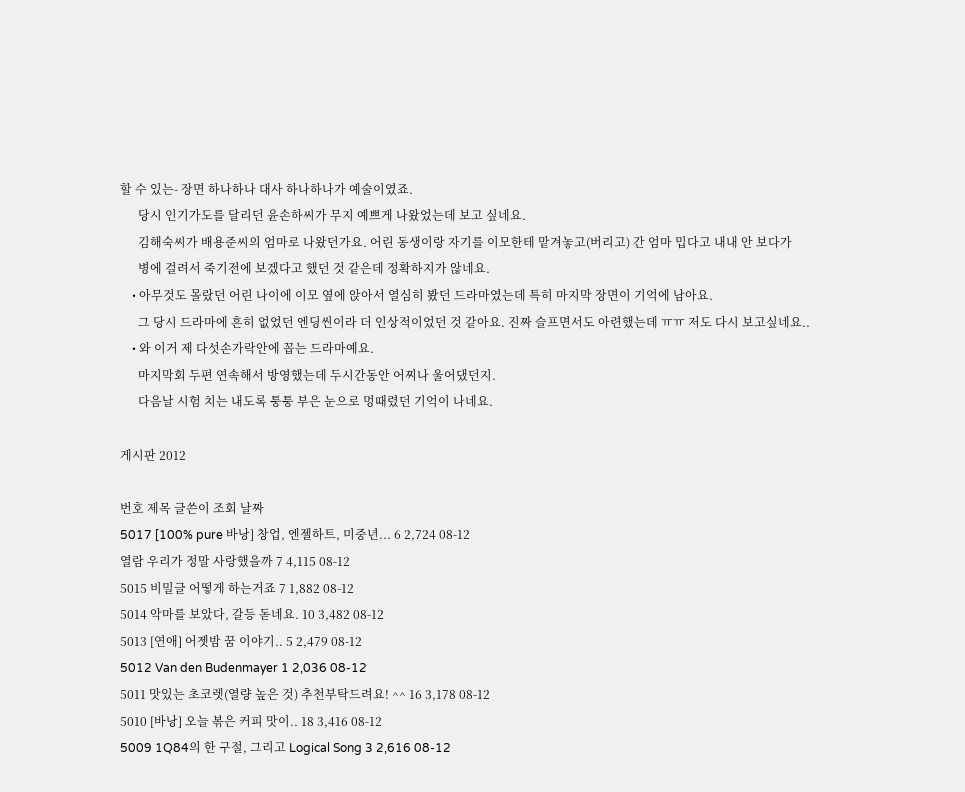할 수 있는- 장면 하나하나 대사 하나하나가 예술이였죠.
      당시 인기가도를 달리던 윤손하씨가 무지 예쁘게 나왔었는데 보고 싶네요.
      김해숙씨가 배용준씨의 엄마로 나왔던가요. 어린 동생이랑 자기를 이모한테 맡겨놓고(버리고) 간 엄마 밉다고 내내 안 보다가
      병에 걸려서 죽기전에 보겠다고 했던 것 같은데 정확하지가 않네요.
    • 아무것도 몰랐던 어린 나이에 이모 옆에 앉아서 열심히 봤던 드라마였는데 특히 마지막 장면이 기억에 남아요.
      그 당시 드라마에 흔히 없었던 엔딩씬이라 더 인상적이었던 것 같아요. 진짜 슬프면서도 아련했는데 ㅠㅠ 저도 다시 보고싶네요..
    • 와 이거 제 다섯손가락안에 꼽는 드라마예요.
      마지막회 두편 연속해서 방영했는데 두시간동안 어찌나 울어댔던지.
      다음날 시험 치는 내도록 퉁퉁 부은 눈으로 멍때렸던 기억이 나네요.

게시판 2012

번호 제목 글쓴이 조회 날짜
5017 [100% pure 바낭] 창업, 엔젤하트, 미중년... 6 2,724 08-12
열람 우리가 정말 사랑했을까 7 4,115 08-12
5015 비밀글 어떻게 하는거죠 7 1,882 08-12
5014 악마를 보았다, 갈등 돋네요. 10 3,482 08-12
5013 [연애] 어젯밤 꿈 이야기.. 5 2,479 08-12
5012 Van den Budenmayer 1 2,036 08-12
5011 맛있는 초코렛(열량 높은 것) 추천부탁드려요! ^^ 16 3,178 08-12
5010 [바낭] 오늘 볶은 커피 맛이.. 18 3,416 08-12
5009 1Q84의 한 구절, 그리고 Logical Song 3 2,616 08-12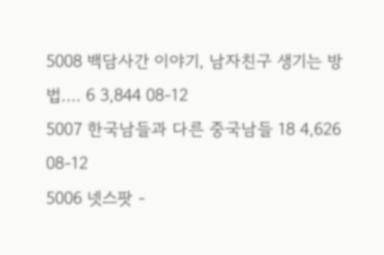5008 백담사간 이야기, 남자친구 생기는 방법.... 6 3,844 08-12
5007 한국남들과 다른 중국남들 18 4,626 08-12
5006 넷스팟 -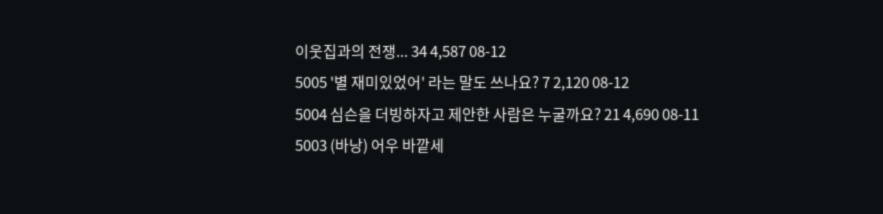이웃집과의 전쟁... 34 4,587 08-12
5005 '별 재미있었어' 라는 말도 쓰나요? 7 2,120 08-12
5004 심슨을 더빙하자고 제안한 사람은 누굴까요? 21 4,690 08-11
5003 (바낭) 어우 바깥세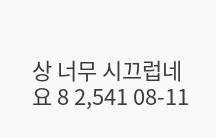상 너무 시끄럽네요 8 2,541 08-11